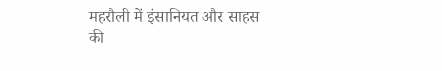महरौली में इंसानियत और साहस की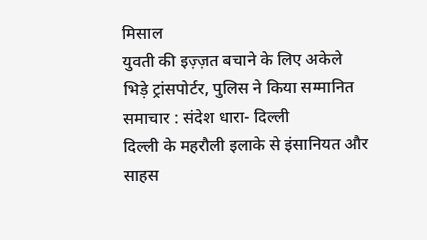मिसाल
युवती की इज़्ज़त बचाने के लिए अकेले भिड़े ट्रांसपोर्टर, पुलिस ने किया सम्मानित
समाचार : संदेश धारा- दिल्ली
दिल्ली के महरौली इलाके से इंसानियत और साहस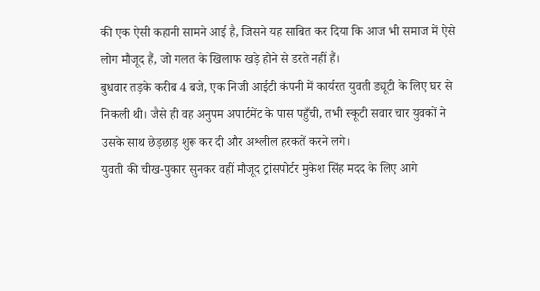की एक ऐसी कहानी सामने आई है, जिसने यह साबित कर दिया कि आज भी समाज में ऐसे लोग मौजूद हैं, जो गलत के खिलाफ खड़े होने से डरते नहीं हैं।
बुधवार तड़के करीब 4 बजे, एक निजी आईटी कंपनी में कार्यरत युवती ड्यूटी के लिए घर से निकली थी। जैसे ही वह अनुपम अपार्टमेंट के पास पहुँची, तभी स्कूटी सवार चार युवकों ने उसके साथ छेड़छाड़ शुरू कर दी और अश्लील हरकतें करने लगे।
युवती की चीख-पुकार सुनकर वहीं मौजूद ट्रांसपोर्टर मुकेश सिंह मदद के लिए आगे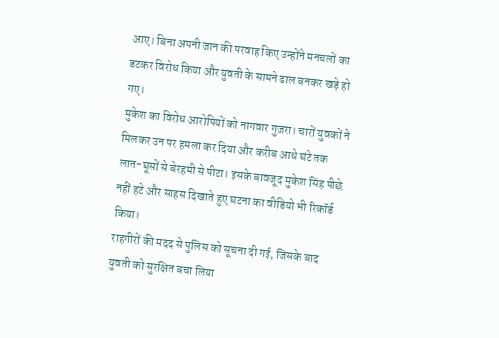आए। बिना अपनी जान की परवाह किए उन्होंने मनचलों का डटकर विरोध किया और युवती के सामने ढाल बनकर खड़े हो गए।
मुकेश का विरोध आरोपियों को नागवार गुज़रा। चारों युवकों ने मिलकर उन पर हमला कर दिया और करीब आधे घंटे तक लात-घूसों से बेरहमी से पीटा। इसके बावजूद मुकेश सिंह पीछे नहीं हटे और साहस दिखाते हुए घटना का वीडियो भी रिकॉर्ड किया।
राहगीरों की मदद से पुलिस को सूचना दी गई, जिसके बाद युवती को सुरक्षित बचा लिया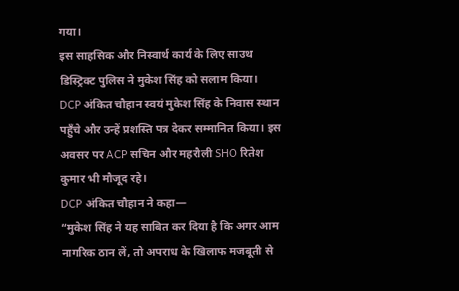गया।
इस साहसिक और निस्वार्थ कार्य के लिए साउथ डिस्ट्रिक्ट पुलिस ने मुकेश सिंह को सलाम किया।
DCP अंकित चौहान स्वयं मुकेश सिंह के निवास स्थान पहुँचे और उन्हें प्रशस्ति पत्र देकर सम्मानित किया। इस अवसर पर ACP सचिन और महरौली SHO रितेश कुमार भी मौजूद रहे।
DCP अंकित चौहान ने कहा—
“मुकेश सिंह ने यह साबित कर दिया है कि अगर आम नागरिक ठान लें, तो अपराध के खिलाफ मजबूती से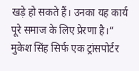खड़े हो सकते हैं। उनका यह कार्य पूरे समाज के लिए प्रेरणा है।”
मुकेश सिंह सिर्फ एक ट्रांसपोर्टर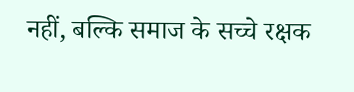नहीं, बल्कि समाज के सच्चे रक्षक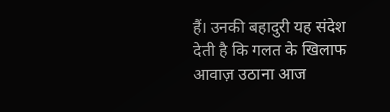हैं। उनकी बहादुरी यह संदेश देती है कि गलत के खिलाफ आवाज़ उठाना आज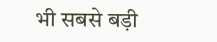भी सबसे बड़ी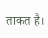ताकत है।